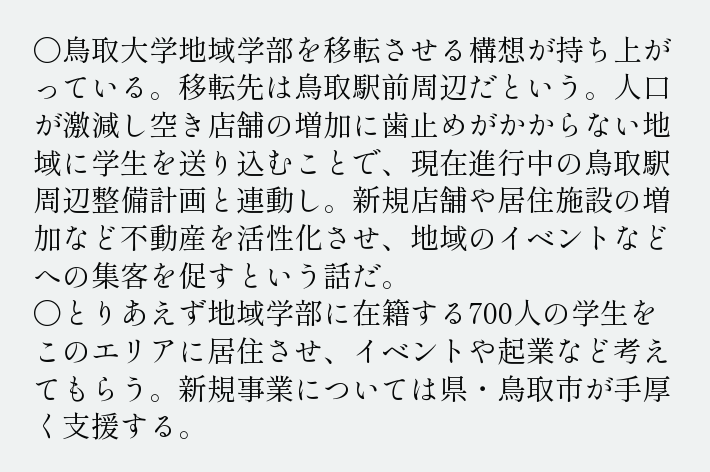〇鳥取大学地域学部を移転させる構想が持ち上がっている。移転先は鳥取駅前周辺だという。人口が激減し空き店舗の増加に歯止めがかからない地域に学生を送り込むことで、現在進行中の鳥取駅周辺整備計画と連動し。新規店舗や居住施設の増加など不動産を活性化させ、地域のイベントなどへの集客を促すという話だ。
〇とりあえず地域学部に在籍する700人の学生をこのエリアに居住させ、イベントや起業など考えてもらう。新規事業については県・鳥取市が手厚く支援する。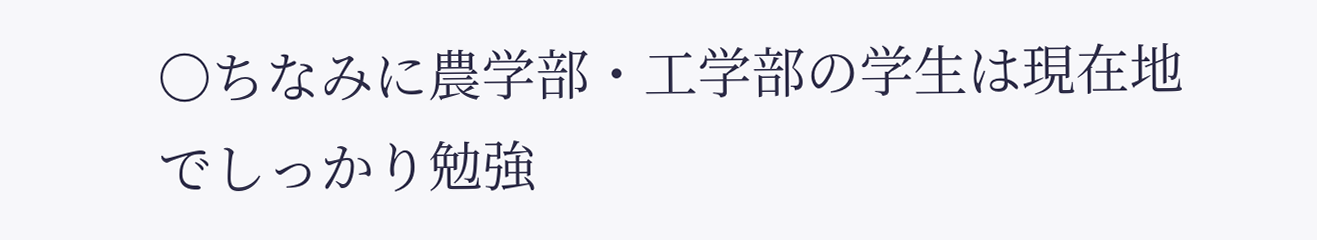〇ちなみに農学部・工学部の学生は現在地でしっかり勉強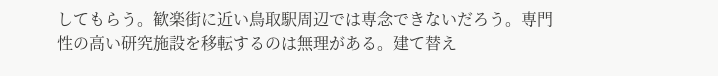してもらう。歓楽街に近い鳥取駅周辺では専念できないだろう。専門性の高い研究施設を移転するのは無理がある。建て替え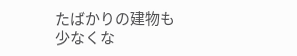たばかりの建物も少なくな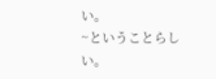い。
~ということらしい。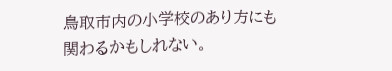鳥取市内の小学校のあり方にも関わるかもしれない。